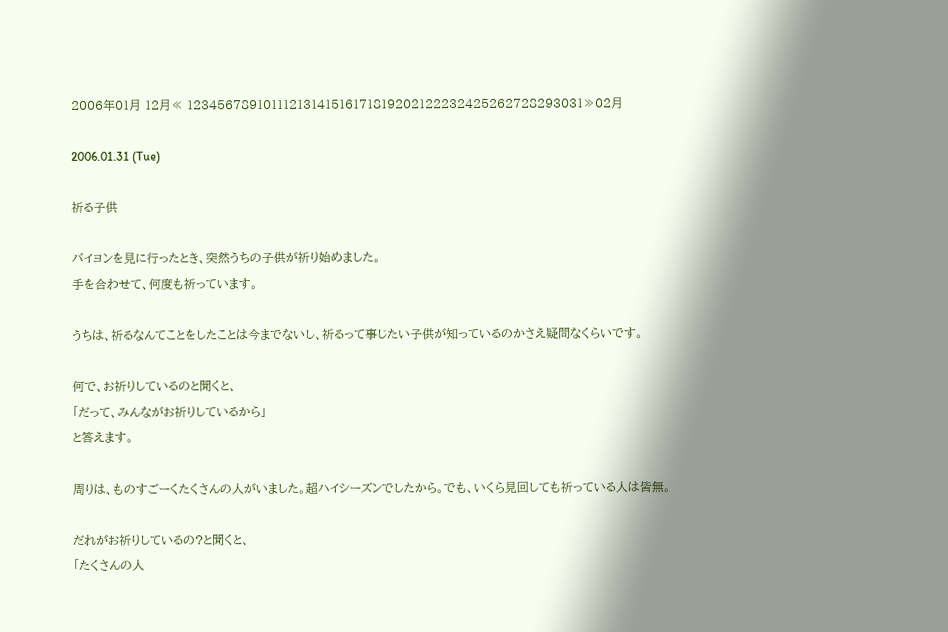2006年01月 12月≪ 12345678910111213141516171819202122232425262728293031≫02月

2006.01.31 (Tue)

祈る子供

バイヨンを見に行ったとき、突然うちの子供が祈り始めました。
手を合わせて、何度も祈っています。

うちは、祈るなんてことをしたことは今までないし、祈るって事じたい子供が知っているのかさえ疑問なくらいです。

何で、お祈りしているのと聞くと、
「だって、みんながお祈りしているから」
と答えます。

周りは、ものすごーくたくさんの人がいました。超ハイシーズンでしたから。でも、いくら見回しても祈っている人は皆無。

だれがお祈りしているの?と聞くと、
「たくさんの人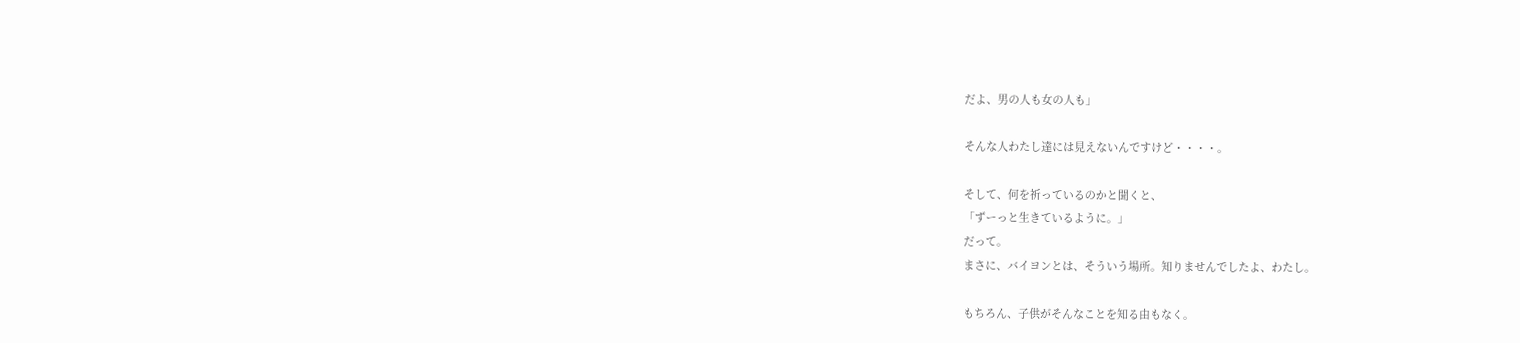だよ、男の人も女の人も」

そんな人わたし達には見えないんですけど・・・・。

そして、何を祈っているのかと聞くと、
「ずーっと生きているように。」
だって。
まさに、バイヨンとは、そういう場所。知りませんでしたよ、わたし。

もちろん、子供がそんなことを知る由もなく。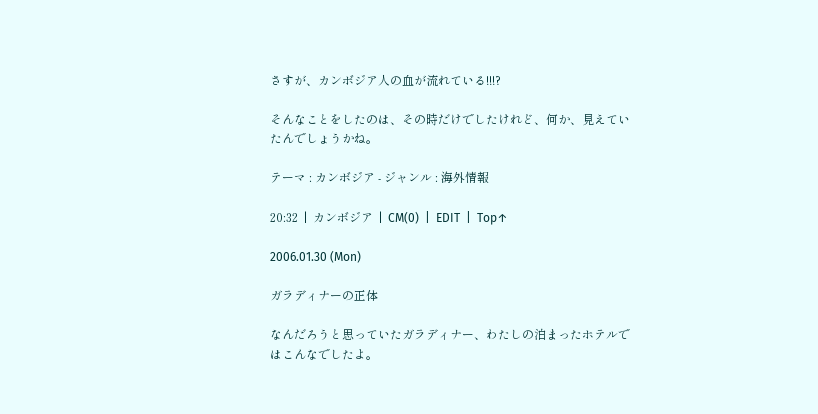さすが、カンボジア人の血が流れている!!!?

そんなことをしたのは、その時だけでしたけれど、何か、見えていたんでしょうかね。

テーマ : カンボジア - ジャンル : 海外情報

20:32  |  カンボジア  |  CM(0)  |  EDIT  |  Top↑

2006.01.30 (Mon)

ガラディナーの正体

なんだろうと思っていたガラディナー、わたしの泊まったホテルではこんなでしたよ。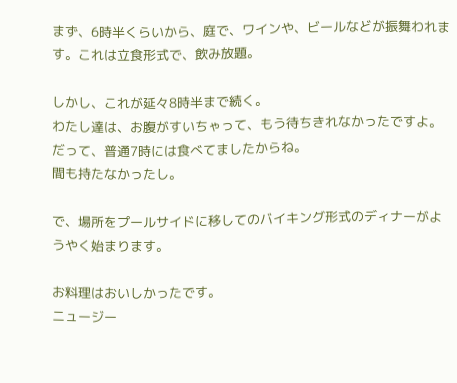まず、6時半くらいから、庭で、ワインや、ビールなどが振舞われます。これは立食形式で、飲み放題。

しかし、これが延々8時半まで続く。
わたし達は、お腹がすいちゃって、もう待ちきれなかったですよ。
だって、普通7時には食べてましたからね。
間も持たなかったし。

で、場所をプールサイドに移してのバイキング形式のディナーがようやく始まります。

お料理はおいしかったです。
ニュージー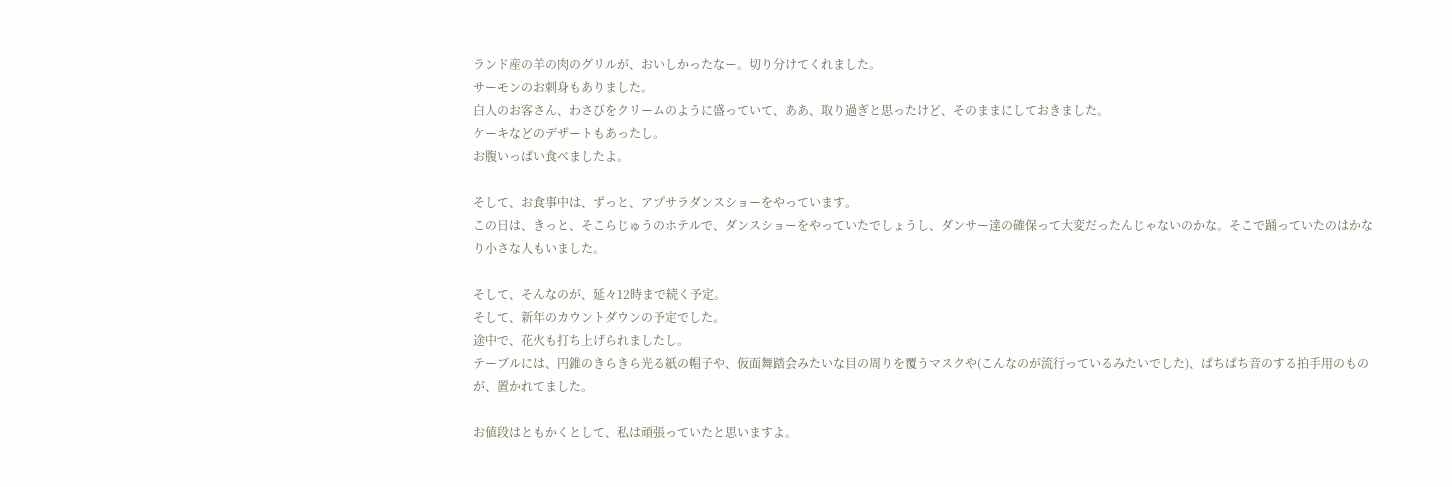ランド産の羊の肉のグリルが、おいしかったなー。切り分けてくれました。
サーモンのお刺身もありました。
白人のお客さん、わさびをクリームのように盛っていて、ああ、取り過ぎと思ったけど、そのままにしておきました。
ケーキなどのデザートもあったし。
お腹いっぱい食べましたよ。

そして、お食事中は、ずっと、アプサラダンスショーをやっています。
この日は、きっと、そこらじゅうのホテルで、ダンスショーをやっていたでしょうし、ダンサー達の確保って大変だったんじゃないのかな。そこで踊っていたのはかなり小さな人もいました。

そして、そんなのが、延々12時まで続く予定。
そして、新年のカウントダウンの予定でした。
途中で、花火も打ち上げられましたし。
テーブルには、円錐のきらきら光る紙の帽子や、仮面舞踏会みたいな目の周りを覆うマスクや(こんなのが流行っているみたいでした)、ぱちぱち音のする拍手用のものが、置かれてました。

お値段はともかくとして、私は頑張っていたと思いますよ。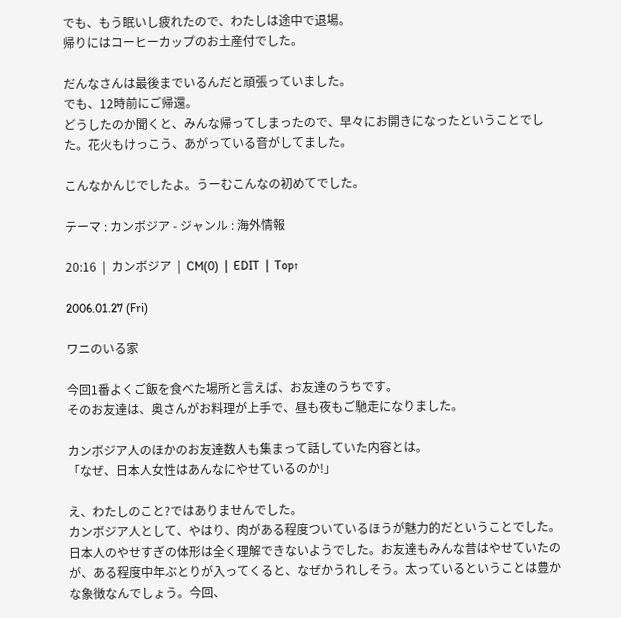でも、もう眠いし疲れたので、わたしは途中で退場。
帰りにはコーヒーカップのお土産付でした。

だんなさんは最後までいるんだと頑張っていました。
でも、12時前にご帰還。
どうしたのか聞くと、みんな帰ってしまったので、早々にお開きになったということでした。花火もけっこう、あがっている音がしてました。

こんなかんじでしたよ。うーむこんなの初めてでした。

テーマ : カンボジア - ジャンル : 海外情報

20:16  |  カンボジア  |  CM(0)  |  EDIT  |  Top↑

2006.01.27 (Fri)

ワニのいる家

今回1番よくご飯を食べた場所と言えば、お友達のうちです。
そのお友達は、奥さんがお料理が上手で、昼も夜もご馳走になりました。

カンボジア人のほかのお友達数人も集まって話していた内容とは。
「なぜ、日本人女性はあんなにやせているのか!」

え、わたしのこと?ではありませんでした。
カンボジア人として、やはり、肉がある程度ついているほうが魅力的だということでした。日本人のやせすぎの体形は全く理解できないようでした。お友達もみんな昔はやせていたのが、ある程度中年ぶとりが入ってくると、なぜかうれしそう。太っているということは豊かな象徴なんでしょう。今回、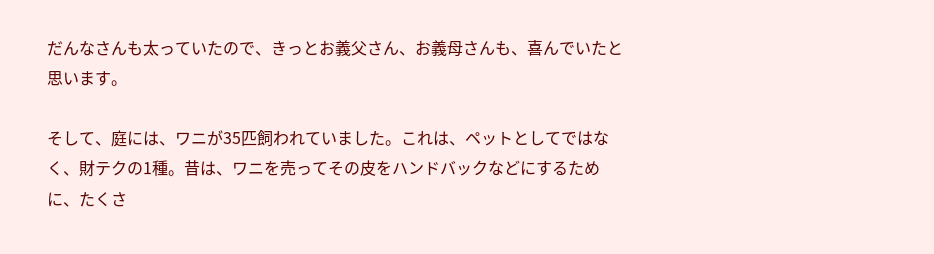だんなさんも太っていたので、きっとお義父さん、お義母さんも、喜んでいたと思います。

そして、庭には、ワニが35匹飼われていました。これは、ペットとしてではなく、財テクの1種。昔は、ワニを売ってその皮をハンドバックなどにするために、たくさ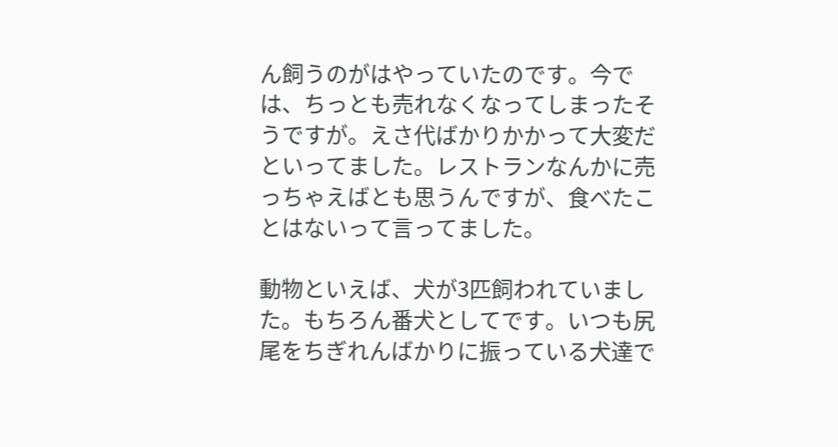ん飼うのがはやっていたのです。今では、ちっとも売れなくなってしまったそうですが。えさ代ばかりかかって大変だといってました。レストランなんかに売っちゃえばとも思うんですが、食べたことはないって言ってました。

動物といえば、犬が3匹飼われていました。もちろん番犬としてです。いつも尻尾をちぎれんばかりに振っている犬達で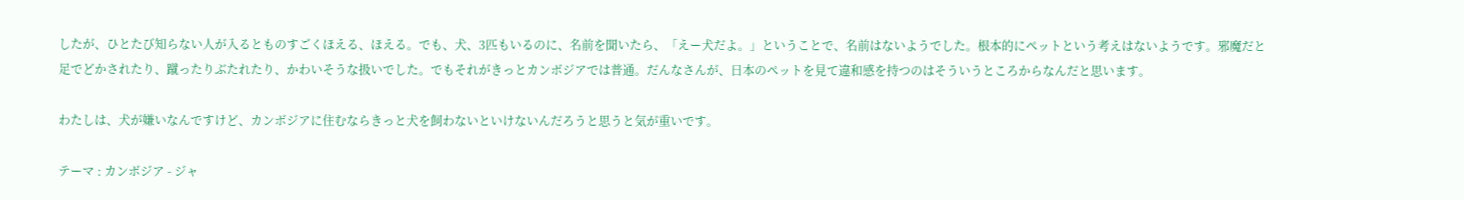したが、ひとたび知らない人が入るとものすごくほえる、ほえる。でも、犬、3匹もいるのに、名前を聞いたら、「えー犬だよ。」ということで、名前はないようでした。根本的にペットという考えはないようです。邪魔だと足でどかされたり、蹴ったりぶたれたり、かわいそうな扱いでした。でもそれがきっとカンボジアでは普通。だんなさんが、日本のペットを見て違和感を持つのはそういうところからなんだと思います。

わたしは、犬が嫌いなんですけど、カンボジアに住むならきっと犬を飼わないといけないんだろうと思うと気が重いです。

テーマ : カンボジア - ジャ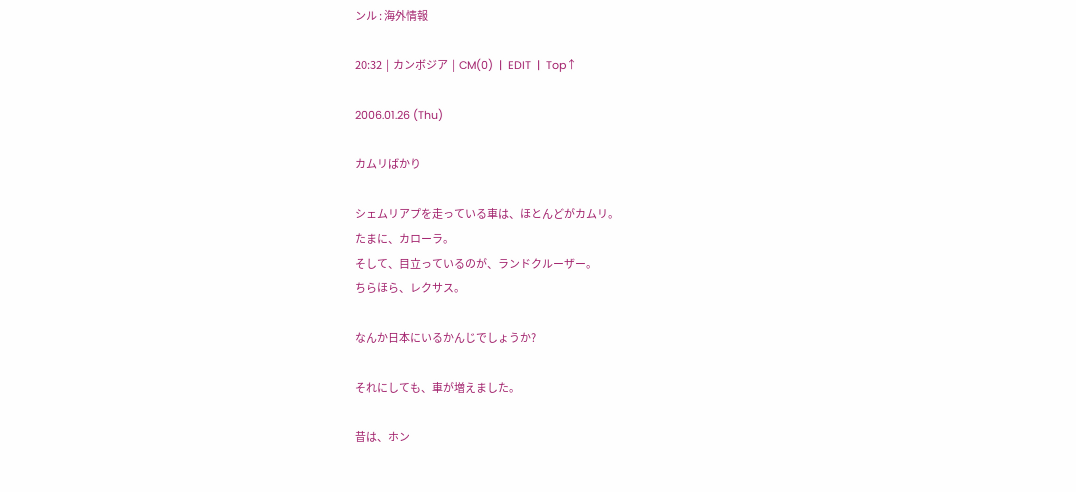ンル : 海外情報

20:32  |  カンボジア  |  CM(0)  |  EDIT  |  Top↑

2006.01.26 (Thu)

カムリばかり

シェムリアプを走っている車は、ほとんどがカムリ。
たまに、カローラ。
そして、目立っているのが、ランドクルーザー。
ちらほら、レクサス。

なんか日本にいるかんじでしょうか?

それにしても、車が増えました。

昔は、ホン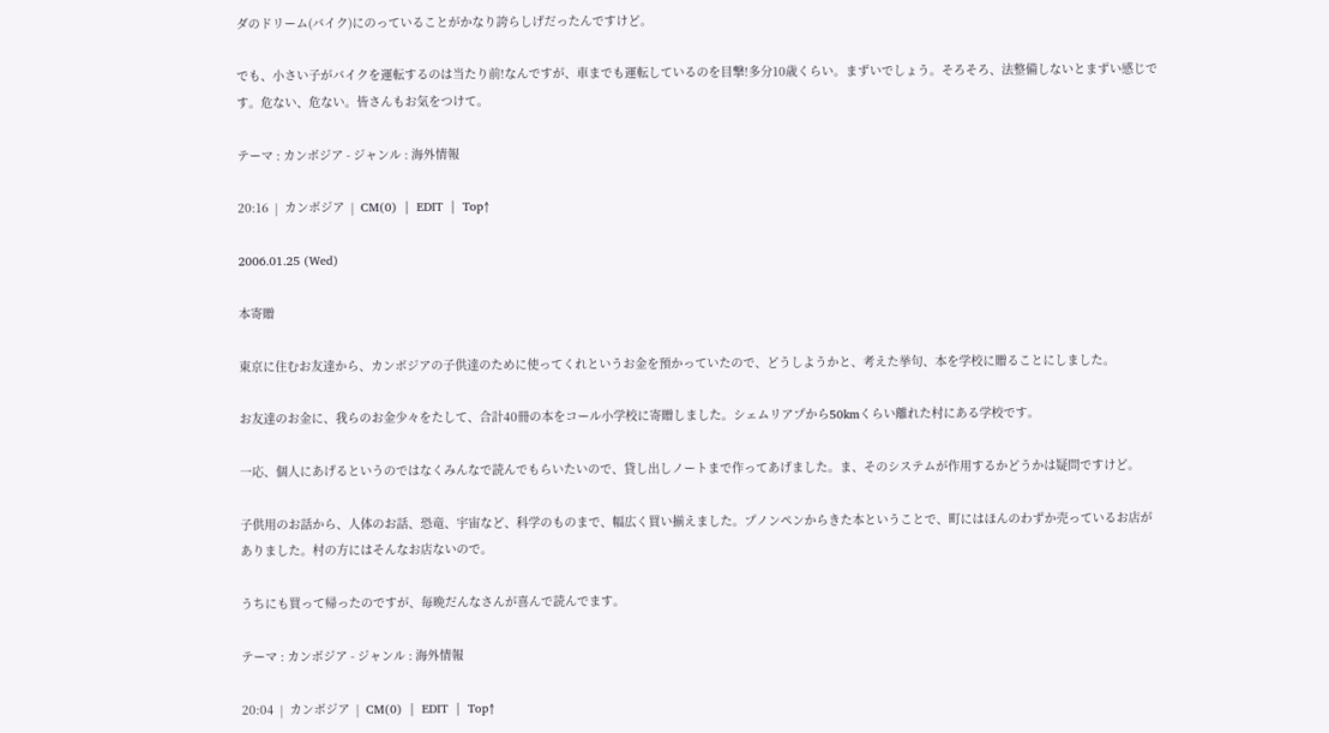ダのドリーム(バイク)にのっていることがかなり誇らしげだったんですけど。

でも、小さい子がバイクを運転するのは当たり前!なんですが、車までも運転しているのを目撃!多分10歳くらい。まずいでしょう。そろそろ、法整備しないとまずい感じです。危ない、危ない。皆さんもお気をつけて。

テーマ : カンボジア - ジャンル : 海外情報

20:16  |  カンボジア  |  CM(0)  |  EDIT  |  Top↑

2006.01.25 (Wed)

本寄贈

東京に住むお友達から、カンボジアの子供達のために使ってくれというお金を預かっていたので、どうしようかと、考えた挙句、本を学校に贈ることにしました。

お友達のお金に、我らのお金少々をたして、合計40冊の本をコール小学校に寄贈しました。シェムリアプから50kmくらい離れた村にある学校です。

一応、個人にあげるというのではなくみんなで読んでもらいたいので、貸し出しノートまで作ってあげました。ま、そのシステムが作用するかどうかは疑問ですけど。

子供用のお話から、人体のお話、恐竜、宇宙など、科学のものまで、幅広く買い揃えました。プノンペンからきた本ということで、町にはほんのわずか売っているお店がありました。村の方にはそんなお店ないので。

うちにも買って帰ったのですが、毎晩だんなさんが喜んで読んでます。

テーマ : カンボジア - ジャンル : 海外情報

20:04  |  カンボジア  |  CM(0)  |  EDIT  |  Top↑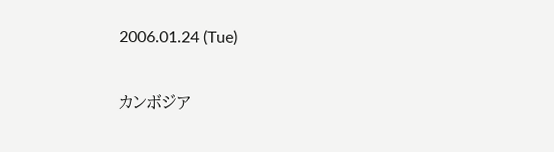2006.01.24 (Tue)

カンボジア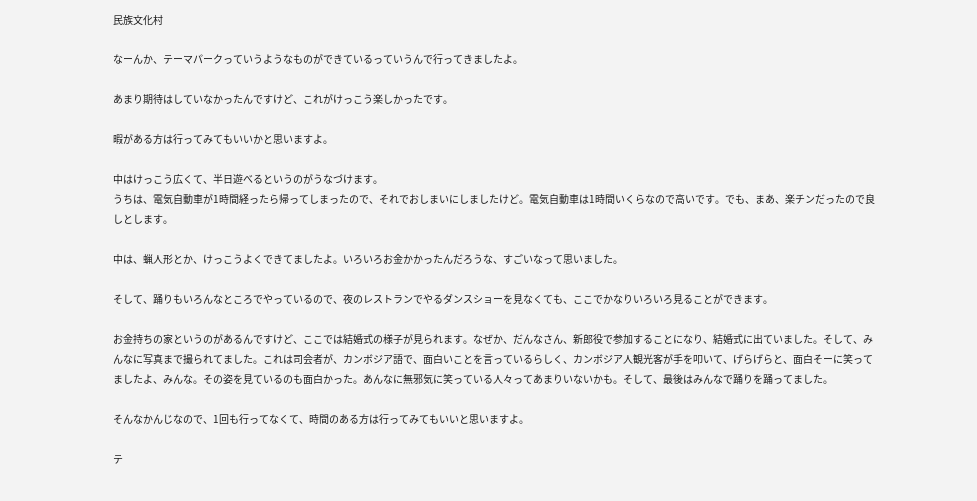民族文化村

なーんか、テーマパークっていうようなものができているっていうんで行ってきましたよ。

あまり期待はしていなかったんですけど、これがけっこう楽しかったです。

暇がある方は行ってみてもいいかと思いますよ。

中はけっこう広くて、半日遊べるというのがうなづけます。
うちは、電気自動車が1時間経ったら帰ってしまったので、それでおしまいにしましたけど。電気自動車は1時間いくらなので高いです。でも、まあ、楽チンだったので良しとします。

中は、蝋人形とか、けっこうよくできてましたよ。いろいろお金かかったんだろうな、すごいなって思いました。

そして、踊りもいろんなところでやっているので、夜のレストランでやるダンスショーを見なくても、ここでかなりいろいろ見ることができます。

お金持ちの家というのがあるんですけど、ここでは結婚式の様子が見られます。なぜか、だんなさん、新郎役で参加することになり、結婚式に出ていました。そして、みんなに写真まで撮られてました。これは司会者が、カンボジア語で、面白いことを言っているらしく、カンボジア人観光客が手を叩いて、げらげらと、面白そーに笑ってましたよ、みんな。その姿を見ているのも面白かった。あんなに無邪気に笑っている人々ってあまりいないかも。そして、最後はみんなで踊りを踊ってました。

そんなかんじなので、1回も行ってなくて、時間のある方は行ってみてもいいと思いますよ。

テ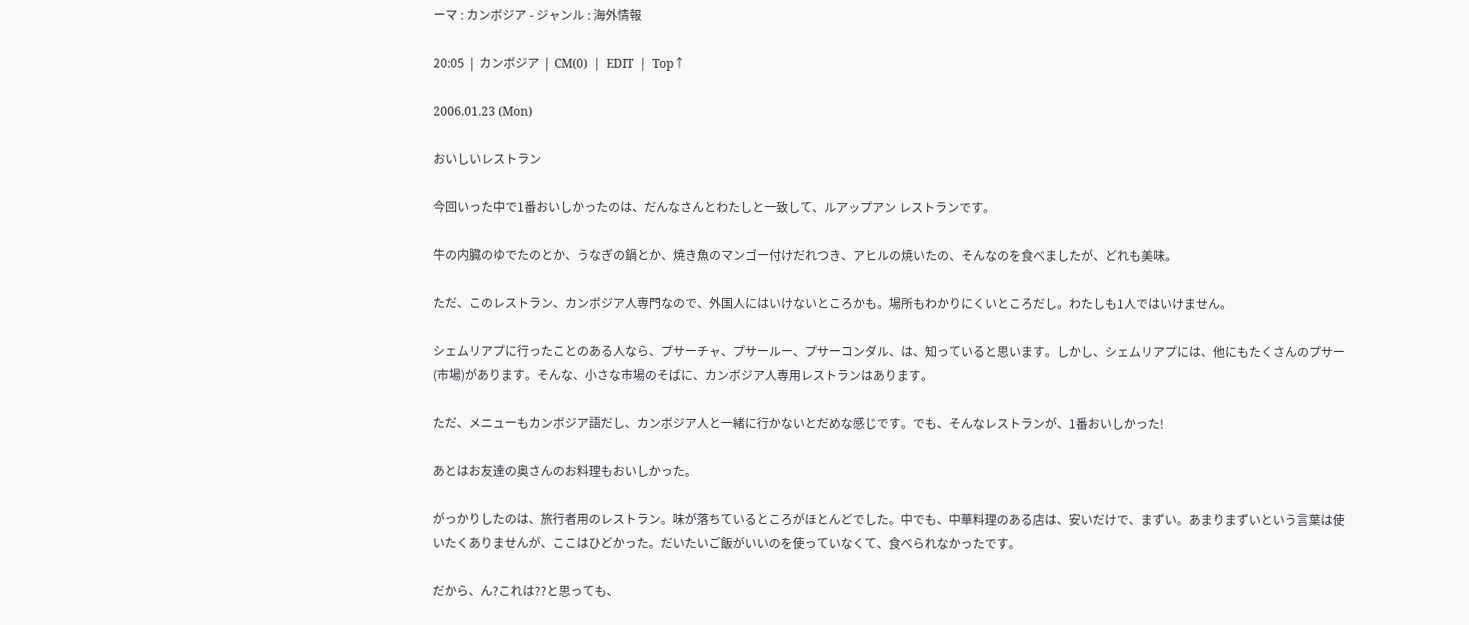ーマ : カンボジア - ジャンル : 海外情報

20:05  |  カンボジア  |  CM(0)  |  EDIT  |  Top↑

2006.01.23 (Mon)

おいしいレストラン

今回いった中で1番おいしかったのは、だんなさんとわたしと一致して、ルアップアン レストランです。

牛の内臓のゆでたのとか、うなぎの鍋とか、焼き魚のマンゴー付けだれつき、アヒルの焼いたの、そんなのを食べましたが、どれも美味。

ただ、このレストラン、カンボジア人専門なので、外国人にはいけないところかも。場所もわかりにくいところだし。わたしも1人ではいけません。

シェムリアプに行ったことのある人なら、プサーチャ、プサールー、プサーコンダル、は、知っていると思います。しかし、シェムリアプには、他にもたくさんのプサー(市場)があります。そんな、小さな市場のそばに、カンボジア人専用レストランはあります。

ただ、メニューもカンボジア語だし、カンボジア人と一緒に行かないとだめな感じです。でも、そんなレストランが、1番おいしかった!

あとはお友達の奥さんのお料理もおいしかった。

がっかりしたのは、旅行者用のレストラン。味が落ちているところがほとんどでした。中でも、中華料理のある店は、安いだけで、まずい。あまりまずいという言葉は使いたくありませんが、ここはひどかった。だいたいご飯がいいのを使っていなくて、食べられなかったです。

だから、ん?これは??と思っても、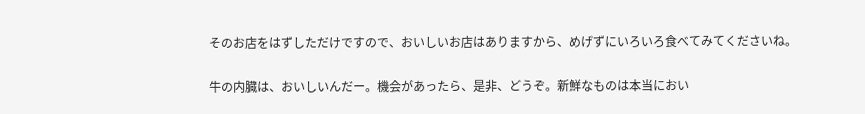そのお店をはずしただけですので、おいしいお店はありますから、めげずにいろいろ食べてみてくださいね。

牛の内臓は、おいしいんだー。機会があったら、是非、どうぞ。新鮮なものは本当におい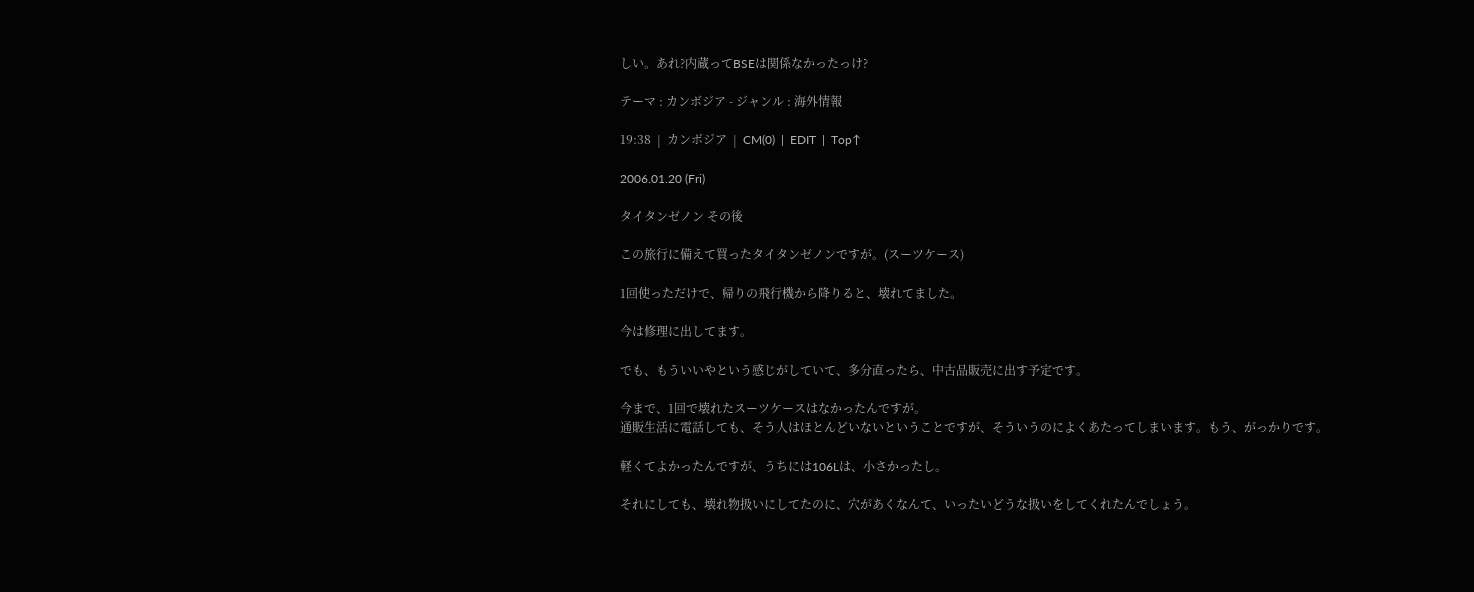しい。あれ?内蔵ってBSEは関係なかったっけ?

テーマ : カンボジア - ジャンル : 海外情報

19:38  |  カンボジア  |  CM(0)  |  EDIT  |  Top↑

2006.01.20 (Fri)

タイタンゼノン その後

この旅行に備えて買ったタイタンゼノンですが。(スーツケース)

1回使っただけで、帰りの飛行機から降りると、壊れてました。

今は修理に出してます。

でも、もういいやという感じがしていて、多分直ったら、中古品販売に出す予定です。

今まで、1回で壊れたスーツケースはなかったんですが。
通販生活に電話しても、そう人はほとんどいないということですが、そういうのによくあたってしまいます。もう、がっかりです。

軽くてよかったんですが、うちには106Lは、小さかったし。

それにしても、壊れ物扱いにしてたのに、穴があくなんて、いったいどうな扱いをしてくれたんでしょう。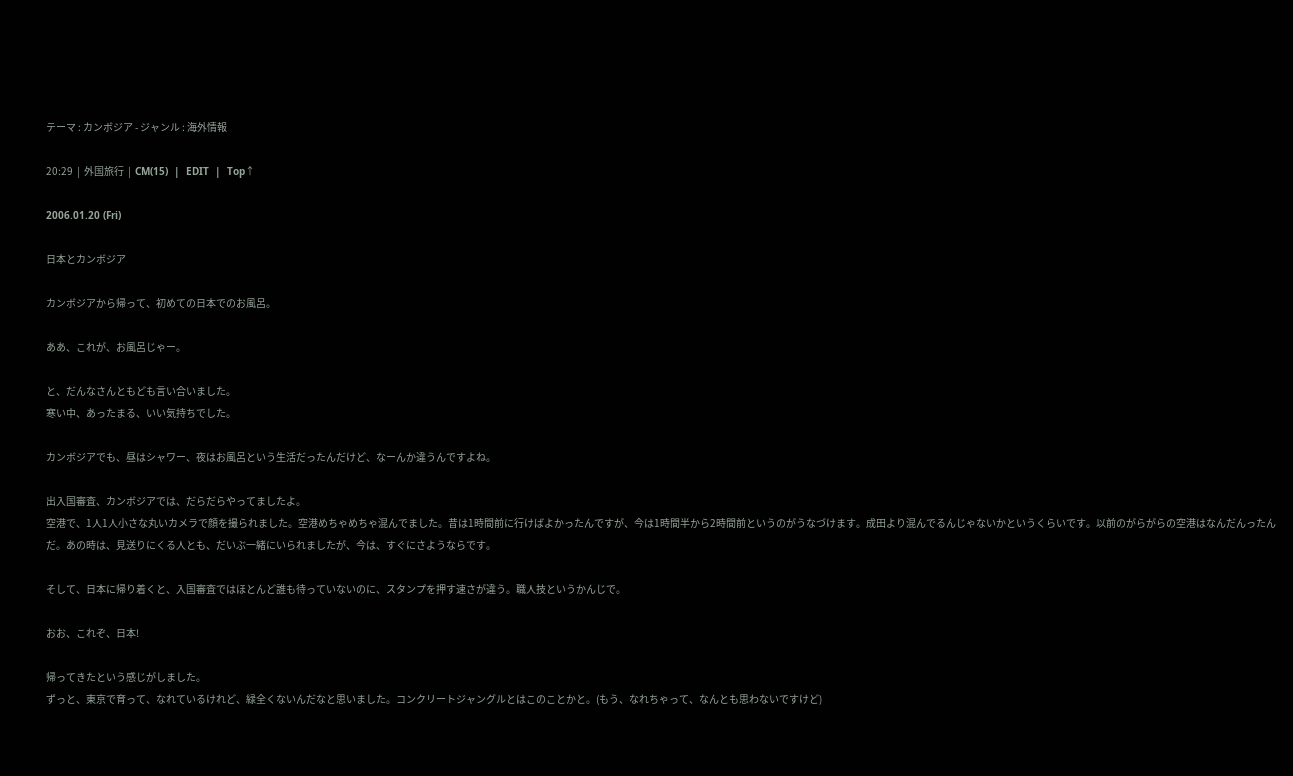テーマ : カンボジア - ジャンル : 海外情報

20:29  |  外国旅行  |  CM(15)  |  EDIT  |  Top↑

2006.01.20 (Fri)

日本とカンボジア

カンボジアから帰って、初めての日本でのお風呂。

ああ、これが、お風呂じゃー。

と、だんなさんともども言い合いました。
寒い中、あったまる、いい気持ちでした。

カンボジアでも、昼はシャワー、夜はお風呂という生活だったんだけど、なーんか違うんですよね。

出入国審査、カンボジアでは、だらだらやってましたよ。
空港で、1人1人小さな丸いカメラで顔を撮られました。空港めちゃめちゃ混んでました。昔は1時間前に行けばよかったんですが、今は1時間半から2時間前というのがうなづけます。成田より混んでるんじゃないかというくらいです。以前のがらがらの空港はなんだんったんだ。あの時は、見送りにくる人とも、だいぶ一緒にいられましたが、今は、すぐにさようならです。

そして、日本に帰り着くと、入国審査ではほとんど誰も待っていないのに、スタンプを押す速さが違う。職人技というかんじで。

おお、これぞ、日本!

帰ってきたという感じがしました。
ずっと、東京で育って、なれているけれど、緑全くないんだなと思いました。コンクリートジャングルとはこのことかと。(もう、なれちゃって、なんとも思わないですけど)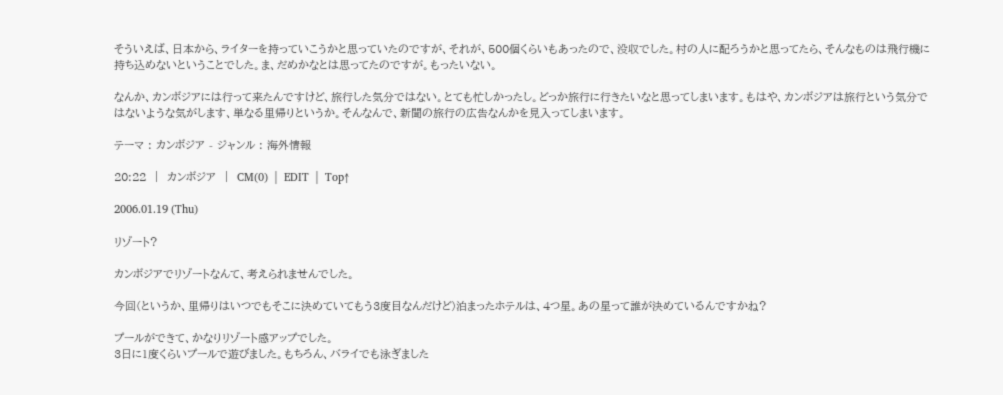そういえば、日本から、ライターを持っていこうかと思っていたのですが、それが、500個くらいもあったので、没収でした。村の人に配ろうかと思ってたら、そんなものは飛行機に持ち込めないということでした。ま、だめかなとは思ってたのですが。もったいない。

なんか、カンボジアには行って来たんですけど、旅行した気分ではない。とても忙しかったし。どっか旅行に行きたいなと思ってしまいます。もはや、カンボジアは旅行という気分ではないような気がします、単なる里帰りというか。そんなんで、新聞の旅行の広告なんかを見入ってしまいます。

テーマ : カンボジア - ジャンル : 海外情報

20:22  |  カンボジア  |  CM(0)  |  EDIT  |  Top↑

2006.01.19 (Thu)

リゾート?

カンボジアでリゾートなんて、考えられませんでした。

今回(というか、里帰りはいつでもそこに決めていてもう3度目なんだけど)泊まったホテルは、4つ星。あの星って誰が決めているんですかね?

プールができて、かなりリゾート感アップでした。
3日に1度くらいプールで遊びました。もちろん、バライでも泳ぎました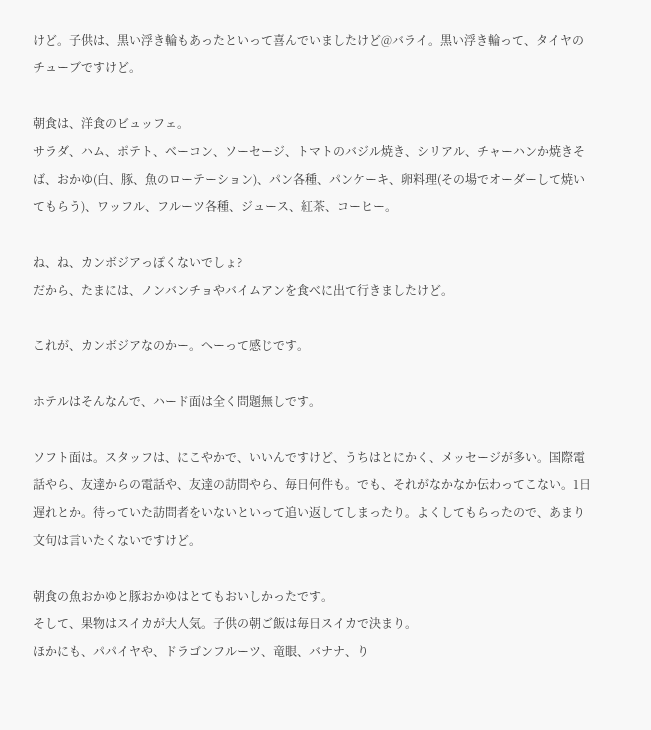けど。子供は、黒い浮き輪もあったといって喜んでいましたけど@バライ。黒い浮き輪って、タイヤのチューブですけど。

朝食は、洋食のビュッフェ。
サラダ、ハム、ポテト、ベーコン、ソーセージ、トマトのバジル焼き、シリアル、チャーハンか焼きそば、おかゆ(白、豚、魚のローテーション)、パン各種、パンケーキ、卵料理(その場でオーダーして焼いてもらう)、ワッフル、フルーツ各種、ジュース、紅茶、コーヒー。

ね、ね、カンボジアっぽくないでしょ?
だから、たまには、ノンバンチョやバイムアンを食べに出て行きましたけど。

これが、カンボジアなのかー。へーって感じです。

ホテルはそんなんで、ハード面は全く問題無しです。

ソフト面は。スタッフは、にこやかで、いいんですけど、うちはとにかく、メッセージが多い。国際電話やら、友達からの電話や、友達の訪問やら、毎日何件も。でも、それがなかなか伝わってこない。1日遅れとか。待っていた訪問者をいないといって追い返してしまったり。よくしてもらったので、あまり文句は言いたくないですけど。

朝食の魚おかゆと豚おかゆはとてもおいしかったです。
そして、果物はスイカが大人気。子供の朝ご飯は毎日スイカで決まり。
ほかにも、パパイヤや、ドラゴンフルーツ、竜眼、バナナ、り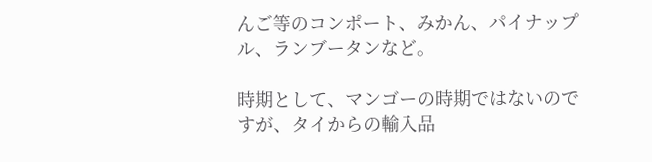んご等のコンポート、みかん、パイナップル、ランブータンなど。

時期として、マンゴーの時期ではないのですが、タイからの輸入品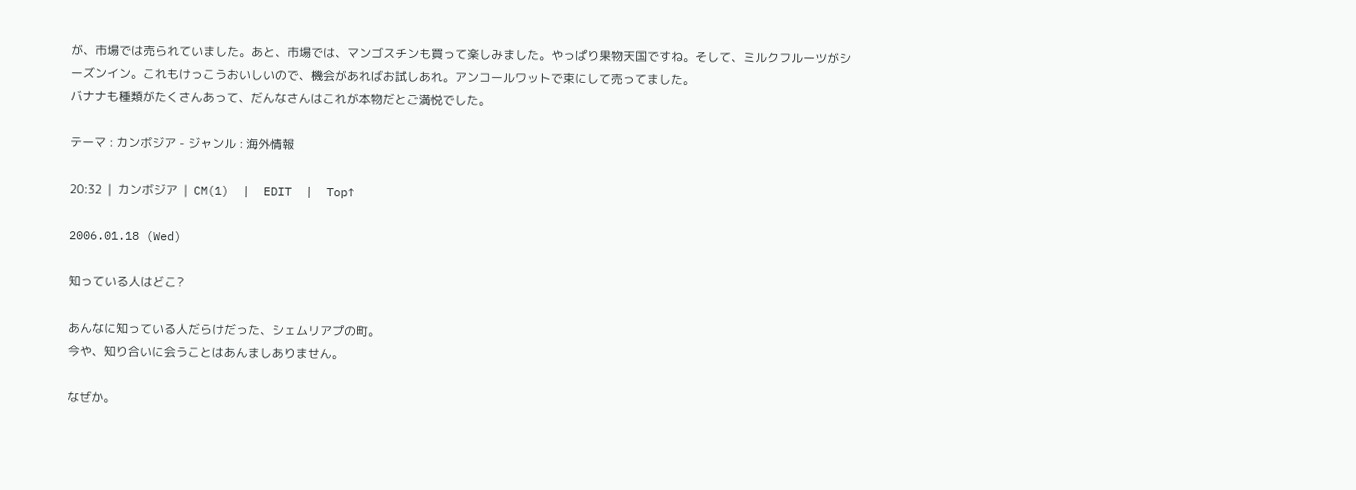が、市場では売られていました。あと、市場では、マンゴスチンも買って楽しみました。やっぱり果物天国ですね。そして、ミルクフルーツがシーズンイン。これもけっこうおいしいので、機会があればお試しあれ。アンコールワットで束にして売ってました。
バナナも種類がたくさんあって、だんなさんはこれが本物だとご満悦でした。

テーマ : カンボジア - ジャンル : 海外情報

20:32  |  カンボジア  |  CM(1)  |  EDIT  |  Top↑

2006.01.18 (Wed)

知っている人はどこ?

あんなに知っている人だらけだった、シェムリアプの町。
今や、知り合いに会うことはあんましありません。

なぜか。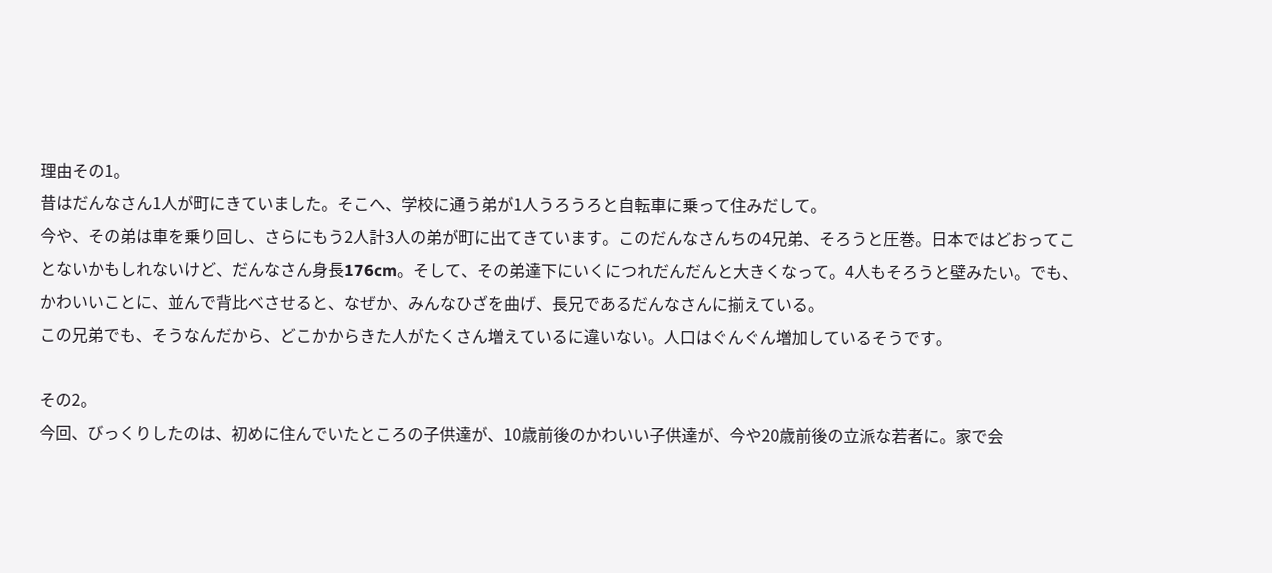理由その1。
昔はだんなさん1人が町にきていました。そこへ、学校に通う弟が1人うろうろと自転車に乗って住みだして。
今や、その弟は車を乗り回し、さらにもう2人計3人の弟が町に出てきています。このだんなさんちの4兄弟、そろうと圧巻。日本ではどおってことないかもしれないけど、だんなさん身長176cm。そして、その弟達下にいくにつれだんだんと大きくなって。4人もそろうと壁みたい。でも、かわいいことに、並んで背比べさせると、なぜか、みんなひざを曲げ、長兄であるだんなさんに揃えている。
この兄弟でも、そうなんだから、どこかからきた人がたくさん増えているに違いない。人口はぐんぐん増加しているそうです。

その2。
今回、びっくりしたのは、初めに住んでいたところの子供達が、10歳前後のかわいい子供達が、今や20歳前後の立派な若者に。家で会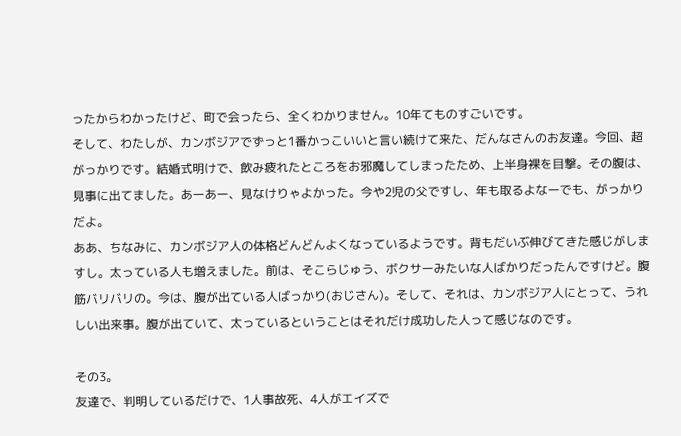ったからわかったけど、町で会ったら、全くわかりません。10年てものすごいです。
そして、わたしが、カンボジアでずっと1番かっこいいと言い続けて来た、だんなさんのお友達。今回、超がっかりです。結婚式明けで、飲み疲れたところをお邪魔してしまったため、上半身裸を目撃。その腹は、見事に出てました。あーあー、見なけりゃよかった。今や2児の父ですし、年も取るよなーでも、がっかりだよ。
ああ、ちなみに、カンボジア人の体格どんどんよくなっているようです。背もだいぶ伸びてきた感じがしますし。太っている人も増えました。前は、そこらじゅう、ボクサーみたいな人ばかりだったんですけど。腹筋バリバリの。今は、腹が出ている人ばっかり(おじさん)。そして、それは、カンボジア人にとって、うれしい出来事。腹が出ていて、太っているということはそれだけ成功した人って感じなのです。

その3。
友達で、判明しているだけで、1人事故死、4人がエイズで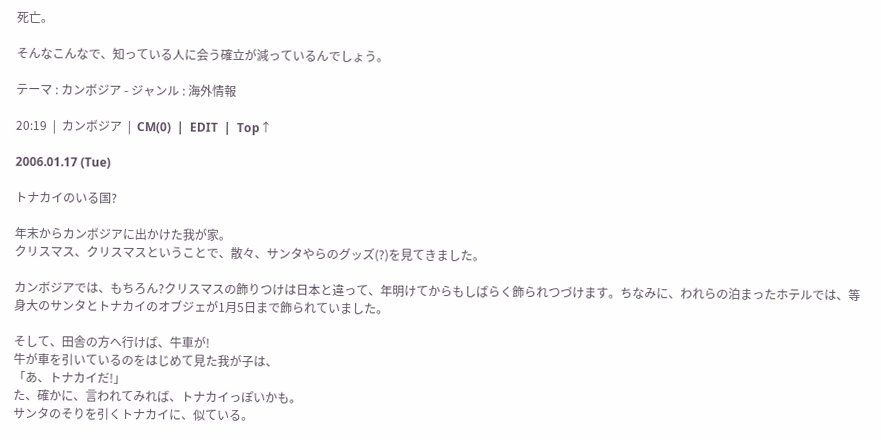死亡。

そんなこんなで、知っている人に会う確立が減っているんでしょう。

テーマ : カンボジア - ジャンル : 海外情報

20:19  |  カンボジア  |  CM(0)  |  EDIT  |  Top↑

2006.01.17 (Tue)

トナカイのいる国?

年末からカンボジアに出かけた我が家。
クリスマス、クリスマスということで、散々、サンタやらのグッズ(?)を見てきました。

カンボジアでは、もちろん?クリスマスの飾りつけは日本と違って、年明けてからもしばらく飾られつづけます。ちなみに、われらの泊まったホテルでは、等身大のサンタとトナカイのオブジェが1月5日まで飾られていました。

そして、田舎の方へ行けば、牛車が!
牛が車を引いているのをはじめて見た我が子は、
「あ、トナカイだ!」
た、確かに、言われてみれば、トナカイっぽいかも。
サンタのそりを引くトナカイに、似ている。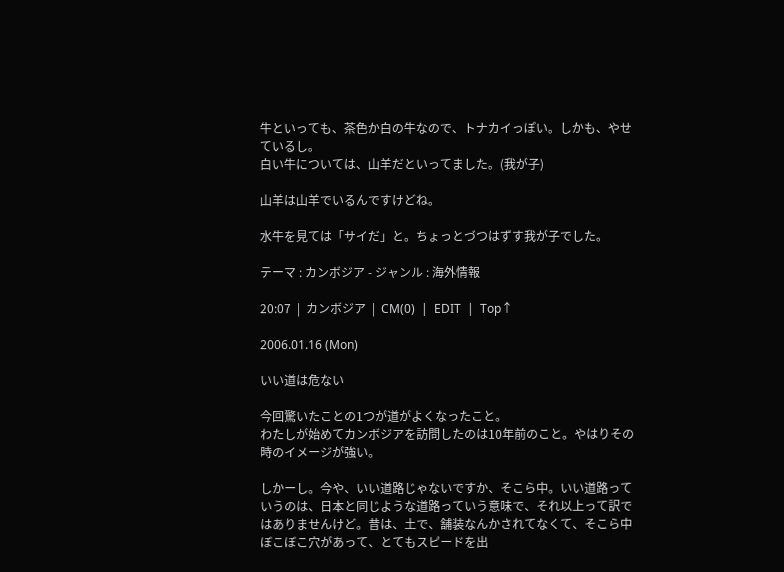牛といっても、茶色か白の牛なので、トナカイっぽい。しかも、やせているし。
白い牛については、山羊だといってました。(我が子)

山羊は山羊でいるんですけどね。

水牛を見ては「サイだ」と。ちょっとづつはずす我が子でした。

テーマ : カンボジア - ジャンル : 海外情報

20:07  |  カンボジア  |  CM(0)  |  EDIT  |  Top↑

2006.01.16 (Mon)

いい道は危ない

今回驚いたことの1つが道がよくなったこと。
わたしが始めてカンボジアを訪問したのは10年前のこと。やはりその時のイメージが強い。

しかーし。今や、いい道路じゃないですか、そこら中。いい道路っていうのは、日本と同じような道路っていう意味で、それ以上って訳ではありませんけど。昔は、土で、舗装なんかされてなくて、そこら中ぼこぼこ穴があって、とてもスピードを出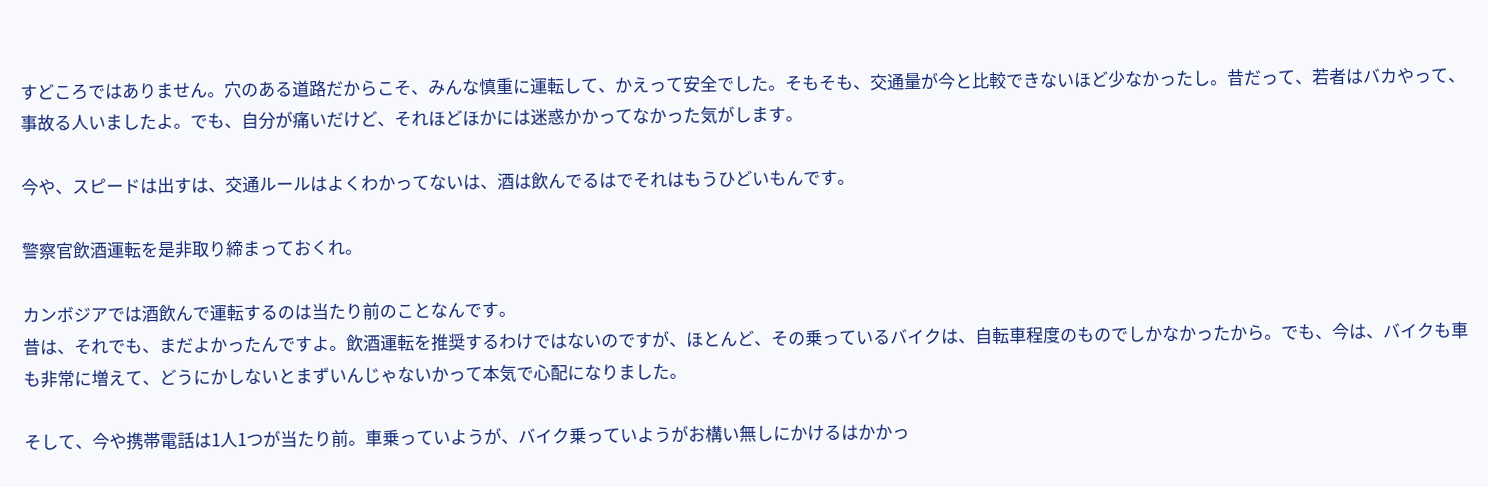すどころではありません。穴のある道路だからこそ、みんな慎重に運転して、かえって安全でした。そもそも、交通量が今と比較できないほど少なかったし。昔だって、若者はバカやって、事故る人いましたよ。でも、自分が痛いだけど、それほどほかには迷惑かかってなかった気がします。

今や、スピードは出すは、交通ルールはよくわかってないは、酒は飲んでるはでそれはもうひどいもんです。

警察官飲酒運転を是非取り締まっておくれ。

カンボジアでは酒飲んで運転するのは当たり前のことなんです。
昔は、それでも、まだよかったんですよ。飲酒運転を推奨するわけではないのですが、ほとんど、その乗っているバイクは、自転車程度のものでしかなかったから。でも、今は、バイクも車も非常に増えて、どうにかしないとまずいんじゃないかって本気で心配になりました。

そして、今や携帯電話は1人1つが当たり前。車乗っていようが、バイク乗っていようがお構い無しにかけるはかかっ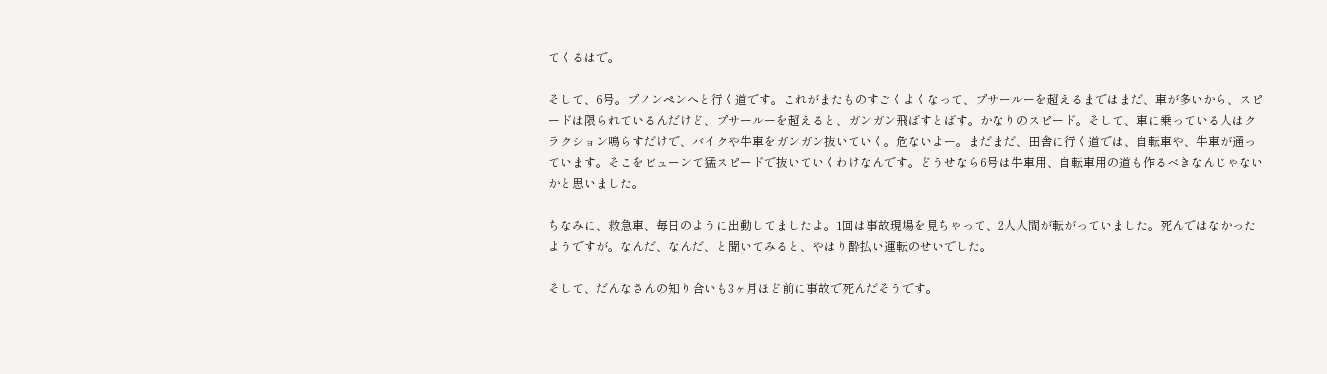てくるはで。

そして、6号。プノンペンへと行く道です。これがまたものすごくよくなって、プサールーを超えるまではまだ、車が多いから、スピードは限られているんだけど、プサールーを超えると、ガンガン飛ばすとばす。かなりのスピード。そして、車に乗っている人はクラクション鳴らすだけで、バイクや牛車をガンガン抜いていく。危ないよー。まだまだ、田舎に行く道では、自転車や、牛車が通っています。そこをビューンて猛スピードで抜いていくわけなんです。どうせなら6号は牛車用、自転車用の道も作るべきなんじゃないかと思いました。

ちなみに、救急車、毎日のように出動してましたよ。1回は事故現場を見ちゃって、2人人間が転がっていました。死んではなかったようですが。なんだ、なんだ、と聞いてみると、やはり酔払い運転のせいでした。

そして、だんなさんの知り合いも3ヶ月ほど前に事故で死んだそうです。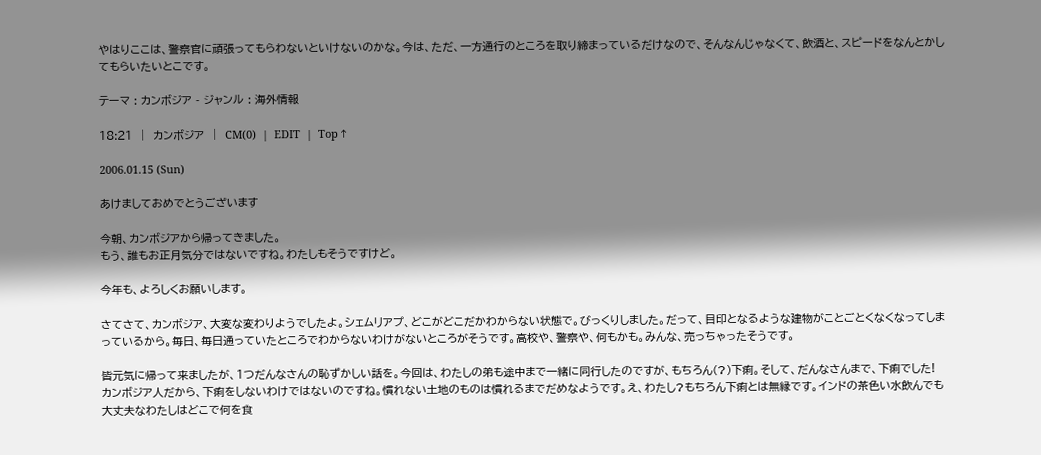やはりここは、警察官に頑張ってもらわないといけないのかな。今は、ただ、一方通行のところを取り締まっているだけなので、そんなんじゃなくて、飲酒と、スピードをなんとかしてもらいたいとこです。

テーマ : カンボジア - ジャンル : 海外情報

18:21  |  カンボジア  |  CM(0)  |  EDIT  |  Top↑

2006.01.15 (Sun)

あけましておめでとうございます

今朝、カンボジアから帰ってきました。
もう、誰もお正月気分ではないですね。わたしもそうですけど。

今年も、よろしくお願いします。

さてさて、カンボジア、大変な変わりようでしたよ。シェムリアプ、どこがどこだかわからない状態で。びっくりしました。だって、目印となるような建物がことごとくなくなってしまっているから。毎日、毎日通っていたところでわからないわけがないところがそうです。高校や、警察や、何もかも。みんな、売っちゃったそうです。

皆元気に帰って来ましたが、1つだんなさんの恥ずかしい話を。今回は、わたしの弟も途中まで一緒に同行したのですが、もちろん(?)下痢。そして、だんなさんまで、下痢でした! カンボジア人だから、下痢をしないわけではないのですね。慣れない土地のものは慣れるまでだめなようです。え、わたし?もちろん下痢とは無縁です。インドの茶色い水飲んでも大丈夫なわたしはどこで何を食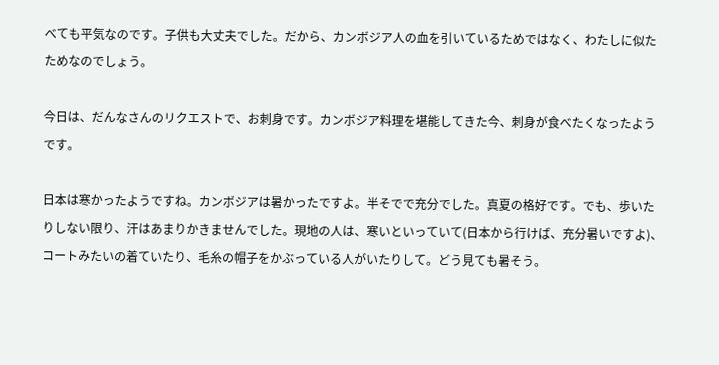べても平気なのです。子供も大丈夫でした。だから、カンボジア人の血を引いているためではなく、わたしに似たためなのでしょう。

今日は、だんなさんのリクエストで、お刺身です。カンボジア料理を堪能してきた今、刺身が食べたくなったようです。

日本は寒かったようですね。カンボジアは暑かったですよ。半そでで充分でした。真夏の格好です。でも、歩いたりしない限り、汗はあまりかきませんでした。現地の人は、寒いといっていて(日本から行けば、充分暑いですよ)、コートみたいの着ていたり、毛糸の帽子をかぶっている人がいたりして。どう見ても暑そう。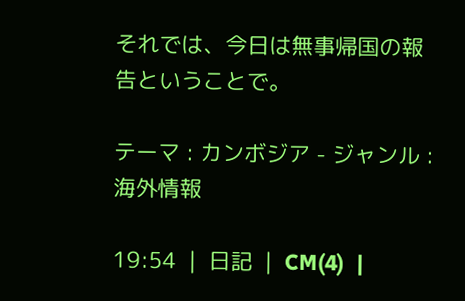それでは、今日は無事帰国の報告ということで。

テーマ : カンボジア - ジャンル : 海外情報

19:54  |  日記  |  CM(4)  |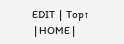EDIT  |  Top↑
 | HOME |